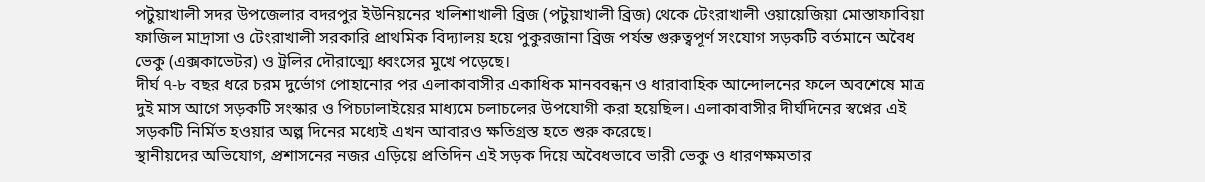পটুয়াখালী সদর উপজেলার বদরপুর ইউনিয়নের খলিশাখালী ব্রিজ (পটুয়াখালী ব্রিজ) থেকে টেংরাখালী ওয়ায়েজিয়া মোস্তাফাবিয়া ফাজিল মাদ্রাসা ও টেংরাখালী সরকারি প্রাথমিক বিদ্যালয় হয়ে পুকুরজানা ব্রিজ পর্যন্ত গুরুত্বপূর্ণ সংযোগ সড়কটি বর্তমানে অবৈধ ভেকু (এক্সকাভেটর) ও ট্রলির দৌরাত্ম্যে ধ্বংসের মুখে পড়েছে।
দীর্ঘ ৭-৮ বছর ধরে চরম দুর্ভোগ পোহানোর পর এলাকাবাসীর একাধিক মানববন্ধন ও ধারাবাহিক আন্দোলনের ফলে অবশেষে মাত্র দুই মাস আগে সড়কটি সংস্কার ও পিচঢালাইয়ের মাধ্যমে চলাচলের উপযোগী করা হয়েছিল। এলাকাবাসীর দীর্ঘদিনের স্বপ্নের এই সড়কটি নির্মিত হওয়ার অল্প দিনের মধ্যেই এখন আবারও ক্ষতিগ্রস্ত হতে শুরু করেছে।
স্থানীয়দের অভিযোগ, প্রশাসনের নজর এড়িয়ে প্রতিদিন এই সড়ক দিয়ে অবৈধভাবে ভারী ভেকু ও ধারণক্ষমতার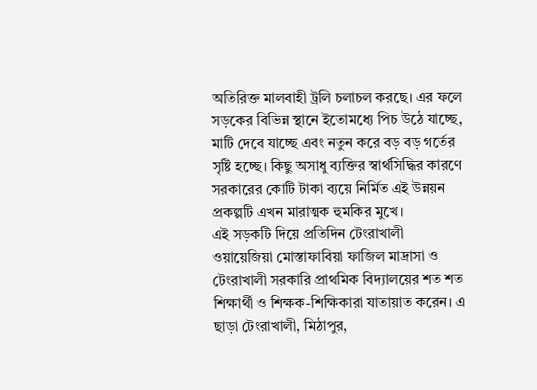অতিরিক্ত মালবাহী ট্রলি চলাচল করছে। এর ফলে সড়কের বিভিন্ন স্থানে ইতোমধ্যে পিচ উঠে যাচ্ছে, মাটি দেবে যাচ্ছে এবং নতুন করে বড় বড় গর্তের সৃষ্টি হচ্ছে। কিছু অসাধু ব্যক্তির স্বার্থসিদ্ধির কারণে সরকারের কোটি টাকা ব্যয়ে নির্মিত এই উন্নয়ন প্রকল্পটি এখন মারাত্মক হুমকির মুখে।
এই সড়কটি দিয়ে প্রতিদিন টেংরাখালী ওয়ায়েজিয়া মোস্তাফাবিয়া ফাজিল মাদ্রাসা ও টেংরাখালী সরকারি প্রাথমিক বিদ্যালয়ের শত শত শিক্ষার্থী ও শিক্ষক-শিক্ষিকারা যাতায়াত করেন। এ ছাড়া টেংরাখালী, মিঠাপুর,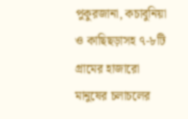পুকুরজানা, কচাবুনিয়া ও কাছিছড়াসহ ৭-৮টি গ্রামের হাজারো মানুষের চলাচলের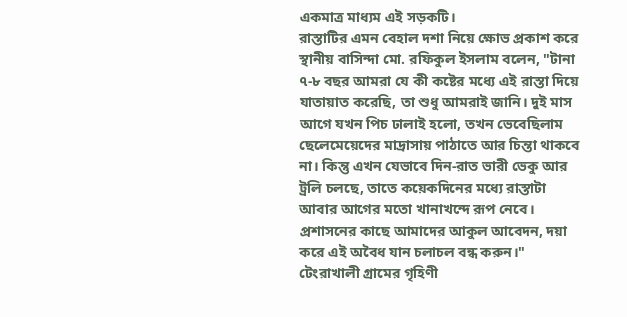একমাত্র মাধ্যম এই সড়কটি।
রাস্তাটির এমন বেহাল দশা নিয়ে ক্ষোভ প্রকাশ করে স্থানীয় বাসিন্দা মো. রফিকুল ইসলাম বলেন, "টানা ৭-৮ বছর আমরা যে কী কষ্টের মধ্যে এই রাস্তা দিয়ে যাতায়াত করেছি, তা শুধু আমরাই জানি। দুই মাস আগে যখন পিচ ঢালাই হলো, তখন ভেবেছিলাম ছেলেমেয়েদের মাদ্রাসায় পাঠাতে আর চিন্তা থাকবে না। কিন্তু এখন যেভাবে দিন-রাত ভারী ভেকু আর ট্রলি চলছে, তাতে কয়েকদিনের মধ্যে রাস্তাটা আবার আগের মতো খানাখন্দে রূপ নেবে। প্রশাসনের কাছে আমাদের আকুল আবেদন, দয়া করে এই অবৈধ যান চলাচল বন্ধ করুন।"
টেংরাখালী গ্রামের গৃহিণী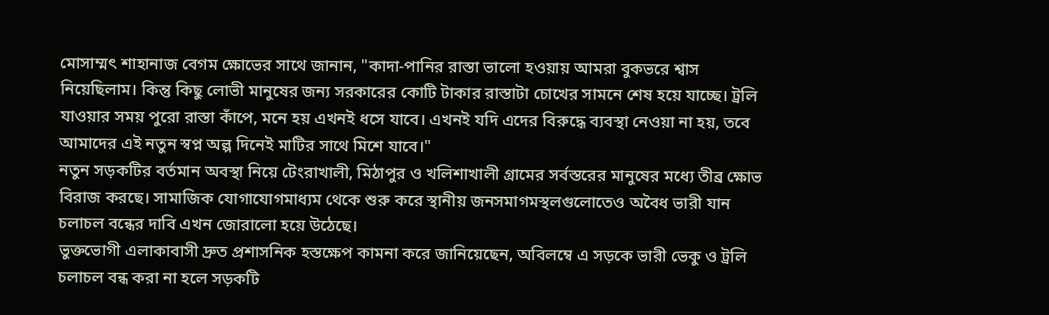মোসাম্মৎ শাহানাজ বেগম ক্ষোভের সাথে জানান, "কাদা-পানির রাস্তা ভালো হওয়ায় আমরা বুকভরে শ্বাস নিয়েছিলাম। কিন্তু কিছু লোভী মানুষের জন্য সরকারের কোটি টাকার রাস্তাটা চোখের সামনে শেষ হয়ে যাচ্ছে। ট্রলি যাওয়ার সময় পুরো রাস্তা কাঁপে, মনে হয় এখনই ধসে যাবে। এখনই যদি এদের বিরুদ্ধে ব্যবস্থা নেওয়া না হয়, তবে আমাদের এই নতুন স্বপ্ন অল্প দিনেই মাটির সাথে মিশে যাবে।"
নতুন সড়কটির বর্তমান অবস্থা নিয়ে টেংরাখালী, মিঠাপুর ও খলিশাখালী গ্রামের সর্বস্তরের মানুষের মধ্যে তীব্র ক্ষোভ বিরাজ করছে। সামাজিক যোগাযোগমাধ্যম থেকে শুরু করে স্থানীয় জনসমাগমস্থলগুলোতেও অবৈধ ভারী যান চলাচল বন্ধের দাবি এখন জোরালো হয়ে উঠেছে।
ভুক্তভোগী এলাকাবাসী দ্রুত প্রশাসনিক হস্তক্ষেপ কামনা করে জানিয়েছেন, অবিলম্বে এ সড়কে ভারী ভেকু ও ট্রলি চলাচল বন্ধ করা না হলে সড়কটি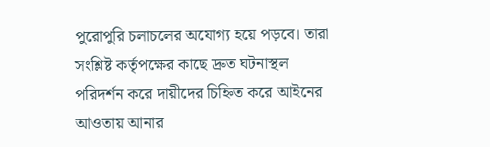পুরোপুরি চলাচলের অযোগ্য হয়ে পড়বে। তারা সংশ্লিষ্ট কর্তৃপক্ষের কাছে দ্রুত ঘটনাস্থল পরিদর্শন করে দায়ীদের চিহ্নিত করে আইনের আওতায় আনার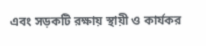এবং সড়কটি রক্ষায় স্থায়ী ও কার্যকর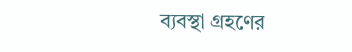ব্যবস্থা গ্রহণের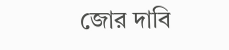জোর দাবি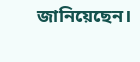জানিয়েছেন।